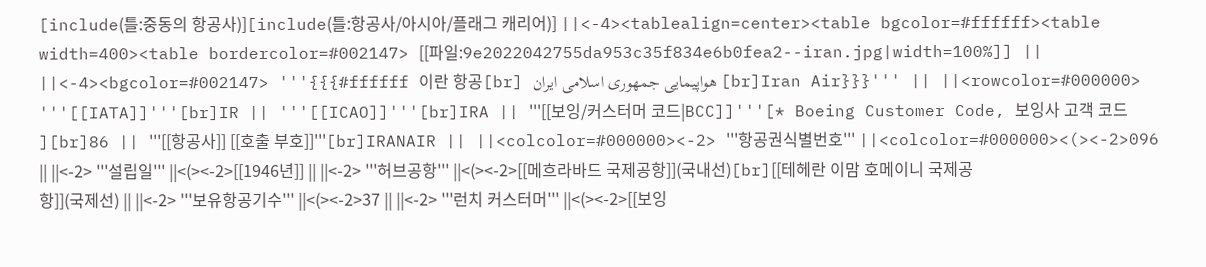[include(틀:중동의 항공사)][include(틀:항공사/아시아/플래그 캐리어)] ||<-4><tablealign=center><table bgcolor=#ffffff><table width=400><table bordercolor=#002147> [[파일:9e2022042755da953c35f834e6b0fea2--iran.jpg|width=100%]] || ||<-4><bgcolor=#002147> '''{{{#ffffff 이란 항공[br] هواپیمايی جمهوری اسلامی ایران [br]Iran Air}}}''' || ||<rowcolor=#000000> '''[[IATA]]'''[br]IR || '''[[ICAO]]'''[br]IRA || '''[[보잉/커스터머 코드|BCC]]'''[* Boeing Customer Code, 보잉사 고객 코드 ][br]86 || '''[[항공사]] [[호출 부호]]'''[br]IRANAIR || ||<colcolor=#000000><-2> '''항공권식별번호''' ||<colcolor=#000000><(><-2>096 || ||<-2> '''설립일''' ||<(><-2>[[1946년]] || ||<-2> '''허브공항''' ||<(><-2>[[메흐라바드 국제공항]](국내선)[br][[테헤란 이맘 호메이니 국제공항]](국제선) || ||<-2> '''보유항공기수''' ||<(><-2>37 || ||<-2> '''런치 커스터머''' ||<(><-2>[[보잉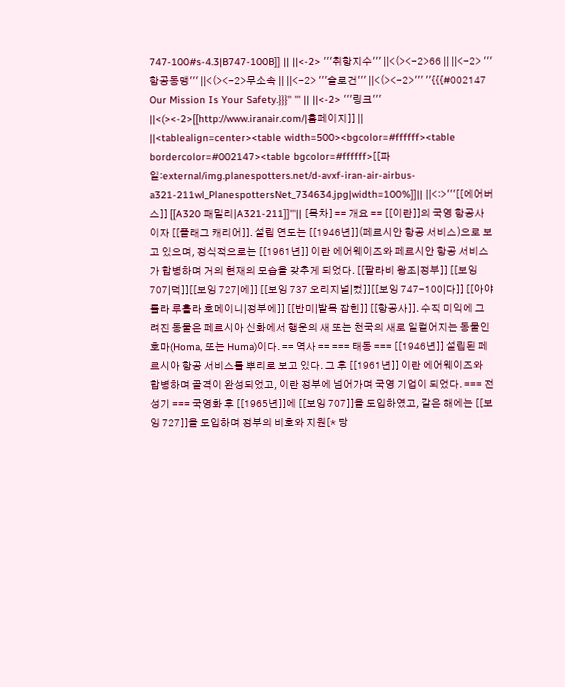747-100#s-4.3|B747-100B]] || ||<-2> '''취항지수''' ||<(><-2>66 || ||<-2> '''항공동맹''' ||<(><-2>무소속 || ||<-2> '''슬로건''' ||<(><-2>''' ''{{{#002147 Our Mission Is Your Safety.}}}'' ''' || ||<-2> '''링크''' ||<(><-2>[[http://www.iranair.com/|홈페이지]] || ||<tablealign=center><table width=500><bgcolor=#ffffff><table bordercolor=#002147><table bgcolor=#ffffff>[[파일:external/img.planespotters.net/d-avxf-iran-air-airbus-a321-211wl_PlanespottersNet_734634.jpg|width=100%]]|| ||<:>'''[[에어버스]] [[A320 패밀리|A321-211]]'''|| [목차] == 개요 == [[이란]]의 국영 항공사이자 [[플래그 캐리어]]. 설립 연도는 [[1946년]](페르시안 항공 서비스)으로 보고 있으며, 정식적으로는 [[1961년]] 이란 에어웨이즈와 페르시안 항공 서비스가 합병하며 거의 현재의 모습을 갖추게 되었다. [[팔라비 왕조|정부]] [[보잉 707|덕]][[보잉 727|에]] [[보잉 737 오리지널|컸]][[보잉 747-100|다]] [[아야톨라 루홀라 호메이니|정부에]] [[반미|발목 잡힌]] [[항공사]]. 수직 미익에 그려진 동물은 페르시아 신화에서 행운의 새 또는 천국의 새로 일컬어지는 동물인 호마(Homa, 또는 Huma)이다. == 역사 == === 태동 === [[1946년]] 설립된 페르시아 항공 서비스를 뿌리로 보고 있다. 그 후 [[1961년]] 이란 에어웨이즈와 합병하며 골격이 완성되었고, 이란 정부에 넘어가며 국영 기업이 되었다. === 전성기 === 국영화 후 [[1965년]]에 [[보잉 707]]을 도입하였고, 같은 해에는 [[보잉 727]]을 도입하며 정부의 비호와 지원[* 당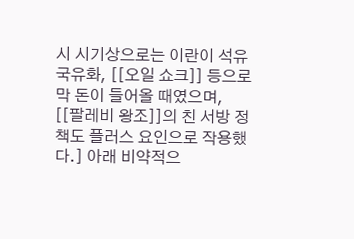시 시기상으로는 이란이 석유 국유화, [[오일 쇼크]] 등으로 막 돈이 들어올 때였으며, [[팔레비 왕조]]의 친 서방 정책도 플러스 요인으로 작용했다.] 아래 비약적으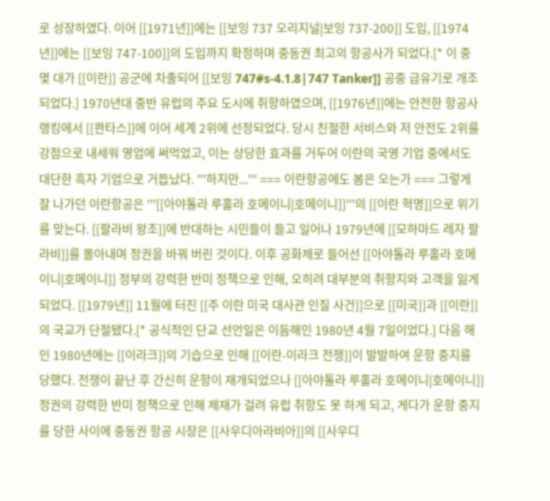로 성장하였다. 이어 [[1971년]]에는 [[보잉 737 오리지널|보잉 737-200]] 도입, [[1974년]]에는 [[보잉 747-100]]의 도입까지 확정하며 중동권 최고의 항공사가 되었다.[* 이 중 몇 대가 [[이란]] 공군에 차출되어 [[보잉 747#s-4.1.8|747 Tanker]] 공중 급유기로 개조되었다.] 1970년대 중반 유럽의 주요 도시에 취항하였으며, [[1976년]]에는 안전한 항공사 랭킹에서 [[콴타스]]에 이어 세계 2위에 선정되었다. 당시 친절한 서비스와 저 안전도 2위를 강점으로 내세워 영업에 써먹었고, 이는 상당한 효과를 거두어 이란의 국영 기업 중에서도 대단한 흑자 기업으로 거듭났다. '''하지만...''' === 이란항공에도 봄은 오는가 === 그렇게 잘 나가던 이란항공은 '''[[아야톨라 루홀라 호메이니|호메이니]]'''의 [[이란 혁명]]으로 위기를 맞는다. [[팔라비 왕조]]에 반대하는 시민들이 들고 일어나 1979년에 [[모하마드 레자 팔라비]]를 몰아내며 정권을 바꿔 버린 것이다. 이후 공화제로 들어선 [[아야톨라 루홀라 호메이니|호메이니]] 정부의 강력한 반미 정책으로 인해, 오히려 대부분의 취항지와 고객을 잃게 되었다. [[1979년]] 11월에 터진 [[주 이란 미국 대사관 인질 사건]]으로 [[미국]]과 [[이란]]의 국교가 단절됐다.[* 공식적인 단교 선언일은 이듬해인 1980년 4월 7일이었다.] 다음 해인 1980년에는 [[이라크]]의 기습으로 인해 [[이란-이라크 전쟁]]이 발발하여 운항 중지를 당했다. 전쟁이 끝난 후 간신히 운항이 재개되었으나 [[아야톨라 루홀라 호메이니|호메이니]] 정권의 강력한 반미 정책으로 인해 제재가 걸려 유럽 취항도 못 하게 되고, 게다가 운항 중지를 당한 사이에 중동권 항공 시장은 [[사우디아라비아]]의 [[사우디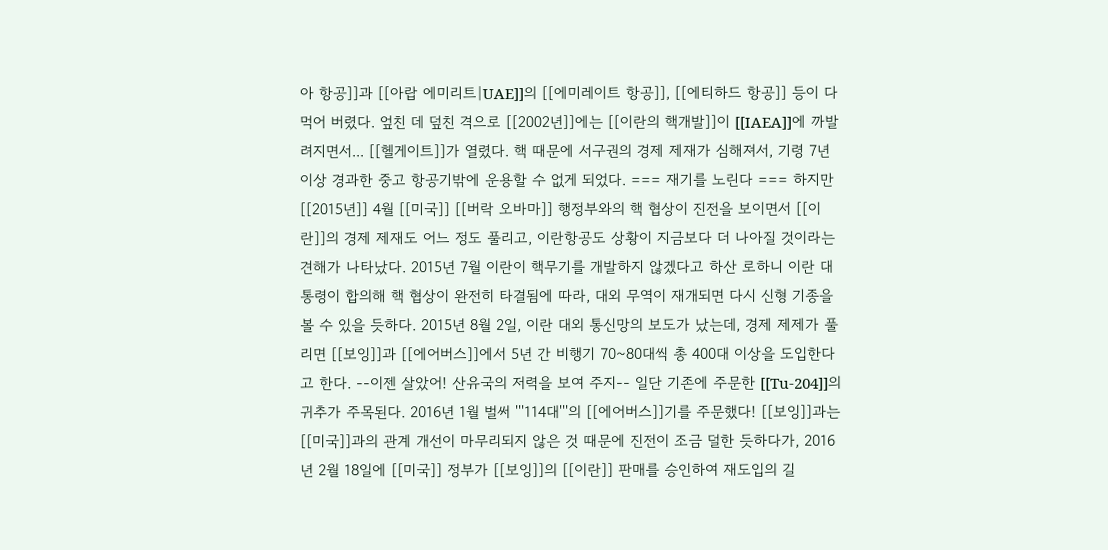아 항공]]과 [[아랍 에미리트|UAE]]의 [[에미레이트 항공]], [[에티하드 항공]] 등이 다 먹어 버렸다. 엎친 데 덮친 격으로 [[2002년]]에는 [[이란의 핵개발]]이 [[IAEA]]에 까발려지면서... [[헬게이트]]가 열렸다. 핵 때문에 서구권의 경제 제재가 심해져서, 기령 7년 이상 경과한 중고 항공기밖에 운용할 수 없게 되었다. === 재기를 노린다 === 하지만 [[2015년]] 4월 [[미국]] [[버락 오바마]] 행정부와의 핵 협상이 진전을 보이면서 [[이란]]의 경제 제재도 어느 정도 풀리고, 이란항공도 상황이 지금보다 더 나아질 것이라는 견해가 나타났다. 2015년 7월 이란이 핵무기를 개발하지 않겠다고 하산 로하니 이란 대통령이 합의해 핵 협상이 완전히 타결됨에 따라, 대외 무역이 재개되면 다시 신형 기종을 볼 수 있을 듯하다. 2015년 8월 2일, 이란 대외 통신망의 보도가 났는데, 경제 제제가 풀리면 [[보잉]]과 [[에어버스]]에서 5년 간 비행기 70~80대씩 총 400대 이상을 도입한다고 한다. --이젠 살았어! 산유국의 저력을 보여 주지-- 일단 기존에 주문한 [[Tu-204]]의 귀추가 주목된다. 2016년 1월 벌써 '''114대'''의 [[에어버스]]기를 주문했다! [[보잉]]과는 [[미국]]과의 관계 개선이 마무리되지 않은 것 때문에 진전이 조금 덜한 듯하다가, 2016년 2월 18일에 [[미국]] 정부가 [[보잉]]의 [[이란]] 판매를 승인하여 재도입의 길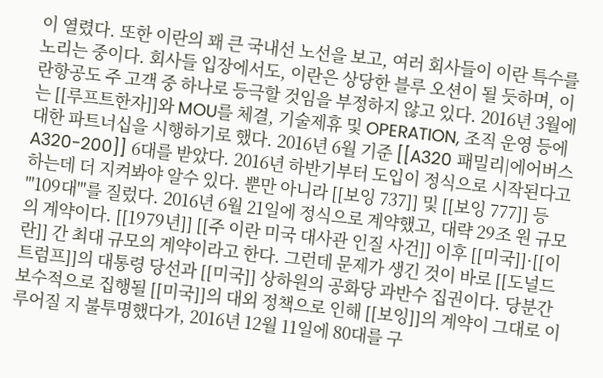이 열렸다. 또한 이란의 꽤 큰 국내선 노선을 보고, 여러 회사들이 이란 특수를 노리는 중이다. 회사들 입장에서도, 이란은 상당한 블루 오션이 될 듯하며, 이란항공도 주 고객 중 하나로 등극할 것임을 부정하지 않고 있다. 2016년 3월에는 [[루프트한자]]와 MOU를 체결, 기술제휴 및 OPERATION, 조직 운영 등에 대한 파트너십을 시행하기로 했다. 2016년 6월 기준 [[A320 패밀리|에어버스 A320-200]] 6대를 받았다. 2016년 하반기부터 도입이 정식으로 시작된다고 하는데 더 지켜봐야 알수 있다. 뿐만 아니라 [[보잉 737]] 및 [[보잉 777]] 등 '''109대'''를 질렀다. 2016년 6월 21일에 정식으로 계약했고, 대략 29조 원 규모의 계약이다. [[1979년]] [[주 이란 미국 대사관 인질 사건]] 이후 [[미국]]·[[이란]] 간 최대 규모의 계약이라고 한다. 그런데 문제가 생긴 것이 바로 [[도널드 트럼프]]의 대통령 당선과 [[미국]] 상하원의 공화당 과반수 집권이다. 당분간 보수적으로 집행될 [[미국]]의 대외 정책으로 인해 [[보잉]]의 계약이 그대로 이루어질 지 불투명했다가, 2016년 12월 11일에 80대를 구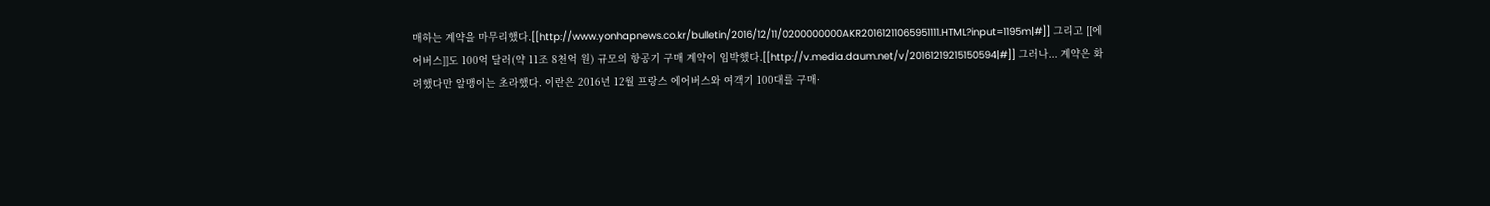매하는 계약을 마무리했다.[[http://www.yonhapnews.co.kr/bulletin/2016/12/11/0200000000AKR20161211065951111.HTML?input=1195m|#]] 그리고 [[에어버스]]도 100억 달러(약 11조 8천억 원) 규모의 항공기 구매 계약이 임박했다.[[http://v.media.daum.net/v/20161219215150594|#]] 그러나... 계약은 화려했다만 알맹이는 초라했다. 이란은 2016년 12월 프랑스 에어버스와 여객기 100대를 구매·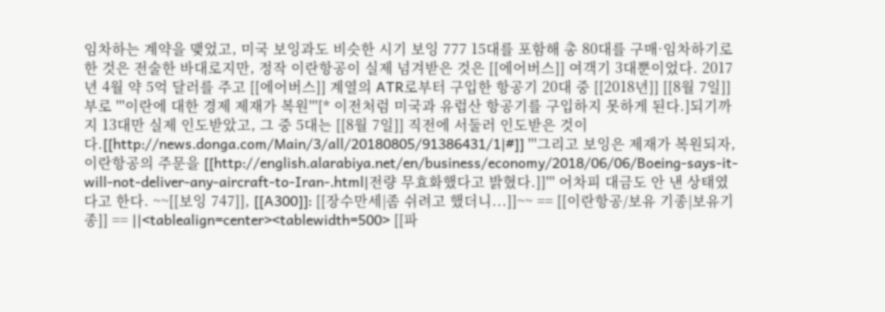임차하는 계약을 맺었고, 미국 보잉과도 비슷한 시기 보잉 777 15대를 포함해 총 80대를 구매·임차하기로 한 것은 전술한 바대로지만, 정작 이란항공이 실제 넘겨받은 것은 [[에어버스]] 여객기 3대뿐이었다. 2017년 4월 약 5억 달러를 주고 [[에어버스]] 계열의 ATR로부터 구입한 항공기 20대 중 [[2018년]] [[8월 7일]]부로 '''이란에 대한 경제 제재가 복원'''[* 이전처럼 미국과 유럽산 항공기를 구입하지 못하게 된다.]되기까지 13대만 실제 인도받았고, 그 중 5대는 [[8월 7일]] 직전에 서둘러 인도받은 것이다.[[http://news.donga.com/Main/3/all/20180805/91386431/1|#]] '''그리고 보잉은 제재가 복원되자, 이란항공의 주문을 [[http://english.alarabiya.net/en/business/economy/2018/06/06/Boeing-says-it-will-not-deliver-any-aircraft-to-Iran-.html|전량 무효화했다고 밝혔다.]]''' 어차피 대금도 안 낸 상태였다고 한다. ~~[[보잉 747]], [[A300]]: [[장수만세|좀 쉬려고 했더니...]]~~ == [[이란항공/보유 기종|보유기종]] == ||<tablealign=center><tablewidth=500> [[파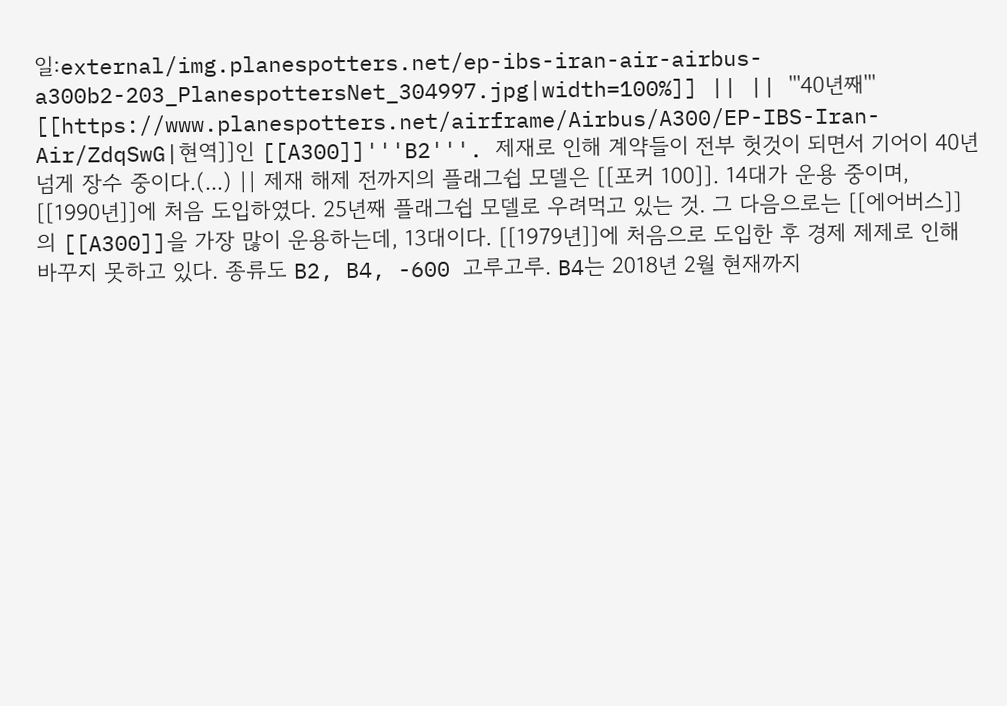일:external/img.planespotters.net/ep-ibs-iran-air-airbus-a300b2-203_PlanespottersNet_304997.jpg|width=100%]] || || '''40년째''' [[https://www.planespotters.net/airframe/Airbus/A300/EP-IBS-Iran-Air/ZdqSwG|현역]]인 [[A300]]'''B2'''. 제재로 인해 계약들이 전부 헛것이 되면서 기어이 40년 넘게 장수 중이다.(...) || 제재 해제 전까지의 플래그쉽 모델은 [[포커 100]]. 14대가 운용 중이며, [[1990년]]에 처음 도입하였다. 25년째 플래그쉽 모델로 우려먹고 있는 것. 그 다음으로는 [[에어버스]]의 [[A300]]을 가장 많이 운용하는데, 13대이다. [[1979년]]에 처음으로 도입한 후 경제 제제로 인해 바꾸지 못하고 있다. 종류도 B2, B4, -600 고루고루. B4는 2018년 2월 현재까지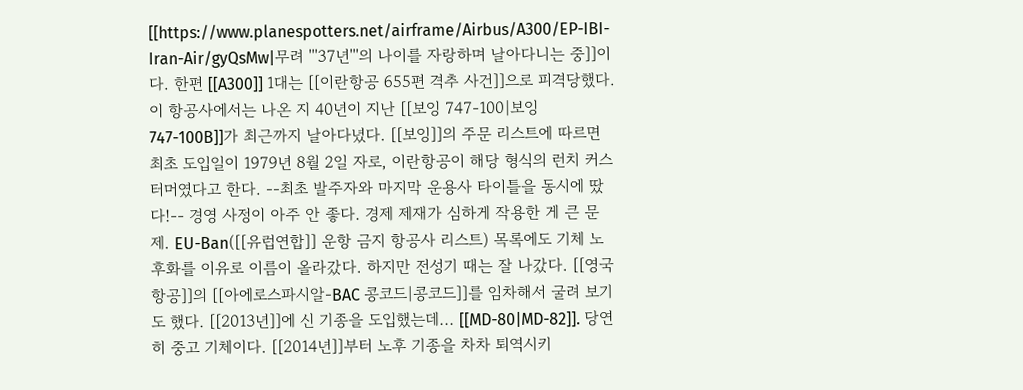[[https://www.planespotters.net/airframe/Airbus/A300/EP-IBI-Iran-Air/gyQsMw|무려 '''37년'''의 나이를 자랑하며 날아다니는 중]]이다. 한편 [[A300]] 1대는 [[이란항공 655편 격추 사건]]으로 피격당했다. 이 항공사에서는 나온 지 40년이 지난 [[보잉 747-100|보잉 747-100B]]가 최근까지 날아다녔다. [[보잉]]의 주문 리스트에 따르면 최초 도입일이 1979년 8월 2일 자로, 이란항공이 해당 형식의 런치 커스터머였다고 한다. --최초 발주자와 마지막 운용사 타이틀을 동시에 땄다!-- 경영 사정이 아주 안 좋다. 경제 제재가 심하게 작용한 게 큰 문제. EU-Ban([[유럽연합]] 운항 금지 항공사 리스트) 목록에도 기체 노후화를 이유로 이름이 올라갔다. 하지만 전성기 때는 잘 나갔다. [[영국항공]]의 [[아에로스파시알-BAC 콩코드|콩코드]]를 임차해서 굴려 보기도 했다. [[2013년]]에 신 기종을 도입했는데... [[MD-80|MD-82]]. 당연히 중고 기체이다. [[2014년]]부터 노후 기종을 차차 퇴역시키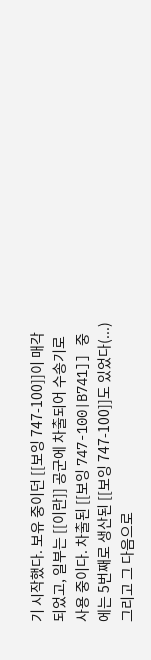기 시작했다. 보유 중이던 [[보잉 747-100]]이 매각되었고, 일부는 [[이란]] 공군에 차출되어 수송기로 사용 중이다. 차출된 [[보잉 747-100|B741]] 중에는 5번째로 생산된 [[보잉 747-100]]도 있었다(...) 그리고 그 다음으로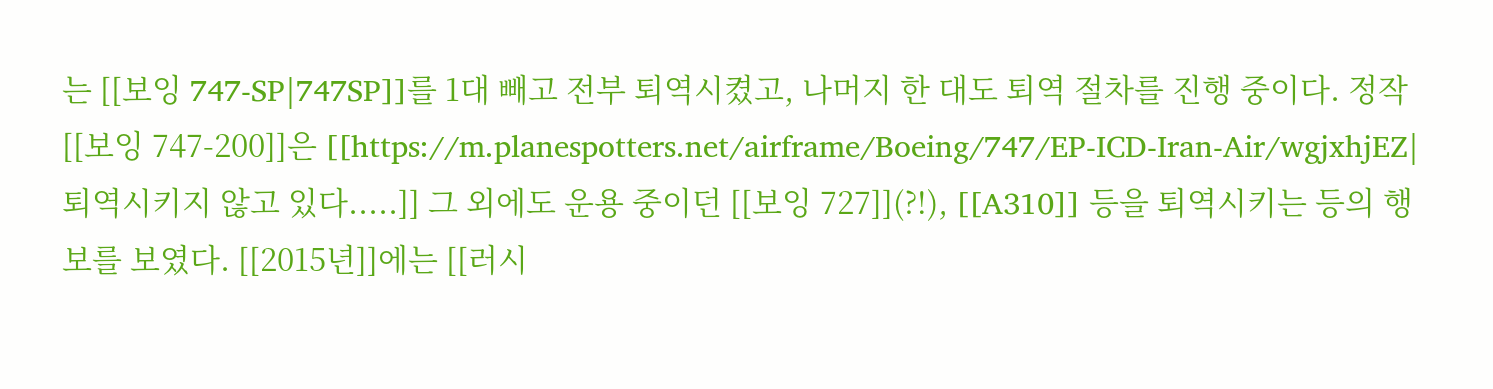는 [[보잉 747-SP|747SP]]를 1대 빼고 전부 퇴역시켰고, 나머지 한 대도 퇴역 절차를 진행 중이다. 정작 [[보잉 747-200]]은 [[https://m.planespotters.net/airframe/Boeing/747/EP-ICD-Iran-Air/wgjxhjEZ|퇴역시키지 않고 있다.....]] 그 외에도 운용 중이던 [[보잉 727]](?!), [[A310]] 등을 퇴역시키는 등의 행보를 보였다. [[2015년]]에는 [[러시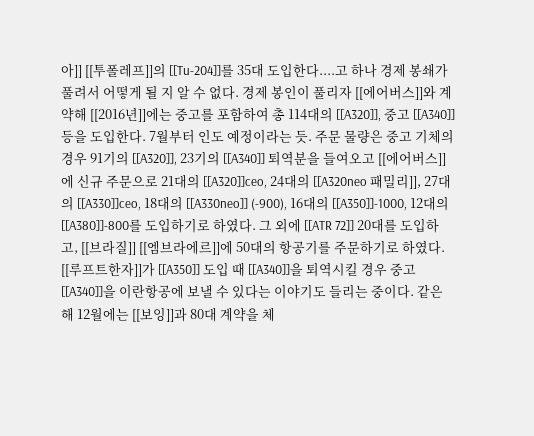아]] [[투폴레프]]의 [[Tu-204]]를 35대 도입한다....고 하나 경제 봉쇄가 풀려서 어떻게 될 지 알 수 없다. 경제 봉인이 풀리자 [[에어버스]]와 계약해 [[2016년]]에는 중고를 포함하여 총 114대의 [[A320]], 중고 [[A340]] 등을 도입한다. 7월부터 인도 예정이라는 듯. 주문 물량은 중고 기체의 경우 91기의 [[A320]], 23기의 [[A340]] 퇴역분을 들여오고 [[에어버스]]에 신규 주문으로 21대의 [[A320]]ceo, 24대의 [[A320neo 패밀리]], 27대의 [[A330]]ceo, 18대의 [[A330neo]] (-900), 16대의 [[A350]]-1000, 12대의 [[A380]]-800를 도입하기로 하였다. 그 외에 [[ATR 72]] 20대를 도입하고, [[브라질]] [[엠브라에르]]에 50대의 항공기를 주문하기로 하였다. [[루프트한자]]가 [[A350]] 도입 때 [[A340]]을 퇴역시킬 경우 중고 [[A340]]을 이란항공에 보낼 수 있다는 이야기도 들리는 중이다. 같은 해 12월에는 [[보잉]]과 80대 계약을 체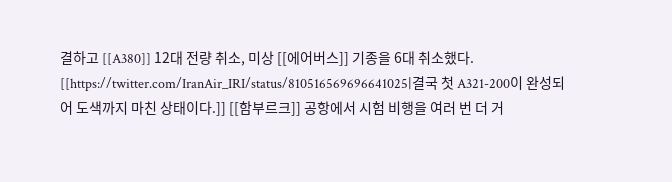결하고 [[A380]] 12대 전량 취소, 미상 [[에어버스]] 기종을 6대 취소했다. [[https://twitter.com/IranAir_IRI/status/810516569696641025|결국 첫 A321-200이 완성되어 도색까지 마친 상태이다.]] [[함부르크]] 공항에서 시험 비행을 여러 번 더 거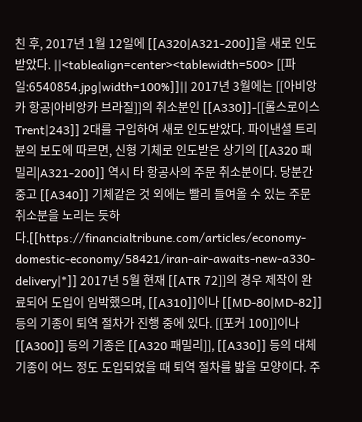친 후, 2017년 1월 12일에 [[A320|A321-200]]을 새로 인도받았다. ||<tablealign=center><tablewidth=500> [[파일:6540854.jpg|width=100%]]|| 2017년 3월에는 [[아비앙카 항공|아비앙카 브라질]]의 취소분인 [[A330]]-[[롤스로이스 Trent|243]] 2대를 구입하여 새로 인도받았다. 파이낸셜 트리뷴의 보도에 따르면, 신형 기체로 인도받은 상기의 [[A320 패밀리|A321-200]] 역시 타 항공사의 주문 취소분이다. 당분간 중고 [[A340]] 기체같은 것 외에는 빨리 들여올 수 있는 주문 취소분을 노리는 듯하다.[[https://financialtribune.com/articles/economy-domestic-economy/58421/iran-air-awaits-new-a330-delivery|*]] 2017년 5월 현재 [[ATR 72]]의 경우 제작이 완료되어 도입이 임박했으며, [[A310]]이나 [[MD-80|MD-82]] 등의 기종이 퇴역 절차가 진행 중에 있다. [[포커 100]]이나 [[A300]] 등의 기종은 [[A320 패밀리]], [[A330]] 등의 대체 기종이 어느 정도 도입되었을 때 퇴역 절차를 밟을 모양이다. 주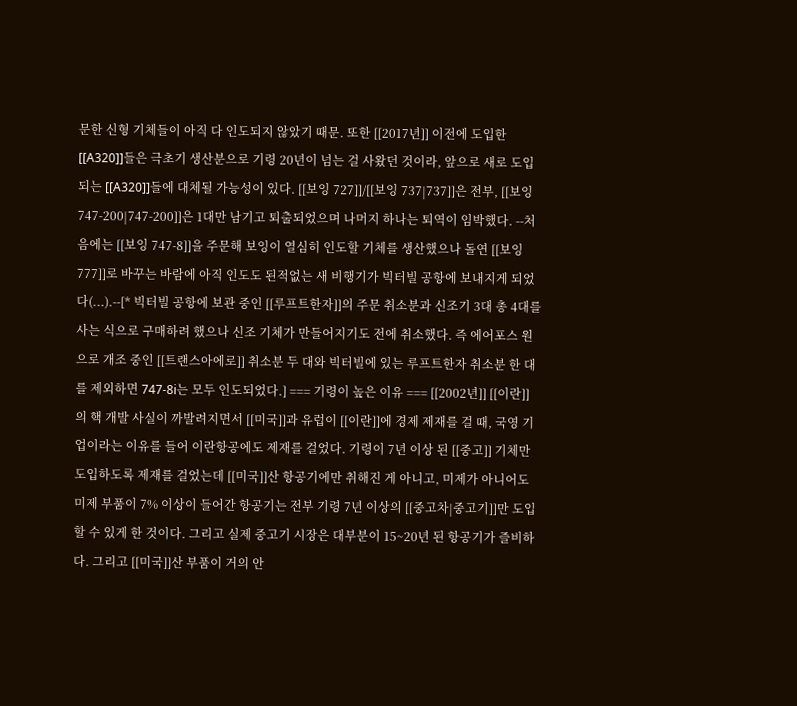문한 신형 기체들이 아직 다 인도되지 않았기 때문. 또한 [[2017년]] 이전에 도입한 [[A320]]들은 극초기 생산분으로 기령 20년이 넘는 걸 사왔던 것이라, 앞으로 새로 도입되는 [[A320]]들에 대체될 가능성이 있다. [[보잉 727]]/[[보잉 737|737]]은 전부, [[보잉 747-200|747-200]]은 1대만 남기고 퇴출되었으며 나머지 하나는 퇴역이 임박했다. --처음에는 [[보잉 747-8]]을 주문해 보잉이 열심히 인도할 기체를 생산했으나 돌연 [[보잉 777]]로 바꾸는 바람에 아직 인도도 된적없는 새 비행기가 빅터빌 공항에 보내지게 되었다(...).--[* 빅터빌 공항에 보관 중인 [[루프트한자]]의 주문 취소분과 신조기 3대 총 4대를 사는 식으로 구매하려 했으나 신조 기체가 만들어지기도 전에 취소했다. 즉 에어포스 원으로 개조 중인 [[트랜스아에로]] 취소분 두 대와 빅터빌에 있는 루프트한자 취소분 한 대를 제외하면 747-8i는 모두 인도되었다.] === 기령이 높은 이유 === [[2002년]] [[이란]]의 핵 개발 사실이 까발려지면서 [[미국]]과 유럽이 [[이란]]에 경제 제재를 걸 때, 국영 기업이라는 이유를 들어 이란항공에도 제재를 걸었다. 기령이 7년 이상 된 [[중고]] 기체만 도입하도록 제재를 걸었는데 [[미국]]산 항공기에만 취해진 게 아니고, 미제가 아니어도 미제 부품이 7% 이상이 들어간 항공기는 전부 기령 7년 이상의 [[중고차|중고기]]만 도입할 수 있게 한 것이다. 그리고 실제 중고기 시장은 대부분이 15~20년 된 항공기가 즐비하다. 그리고 [[미국]]산 부품이 거의 안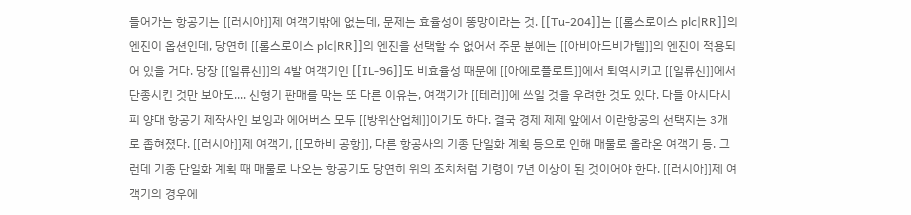들어가는 항공기는 [[러시아]]제 여객기밖에 없는데, 문제는 효율성이 똥망이라는 것. [[Tu-204]]는 [[롤스로이스 plc|RR]]의 엔진이 옵션인데, 당연히 [[롤스로이스 plc|RR]]의 엔진을 선택할 수 없어서 주문 분에는 [[아비아드비가텔]]의 엔진이 적용되어 있을 거다. 당장 [[일류신]]의 4발 여객기인 [[IL-96]]도 비효율성 때문에 [[아에로플로트]]에서 퇴역시키고 [[일류신]]에서 단종시킨 것만 보아도.... 신형기 판매를 막는 또 다른 이유는, 여객기가 [[테러]]에 쓰일 것을 우려한 것도 있다. 다들 아시다시피 양대 항공기 제작사인 보잉과 에어버스 모두 [[방위산업체]]이기도 하다. 결국 경제 제제 앞에서 이란항공의 선택지는 3개로 좁혀졌다. [[러시아]]제 여객기, [[모하비 공항]], 다른 항공사의 기종 단일화 계획 등으로 인해 매물로 올라온 여객기 등. 그런데 기종 단일화 계획 때 매물로 나오는 항공기도 당연히 위의 조치처럼 기령이 7년 이상이 된 것이어야 한다. [[러시아]]제 여객기의 경우에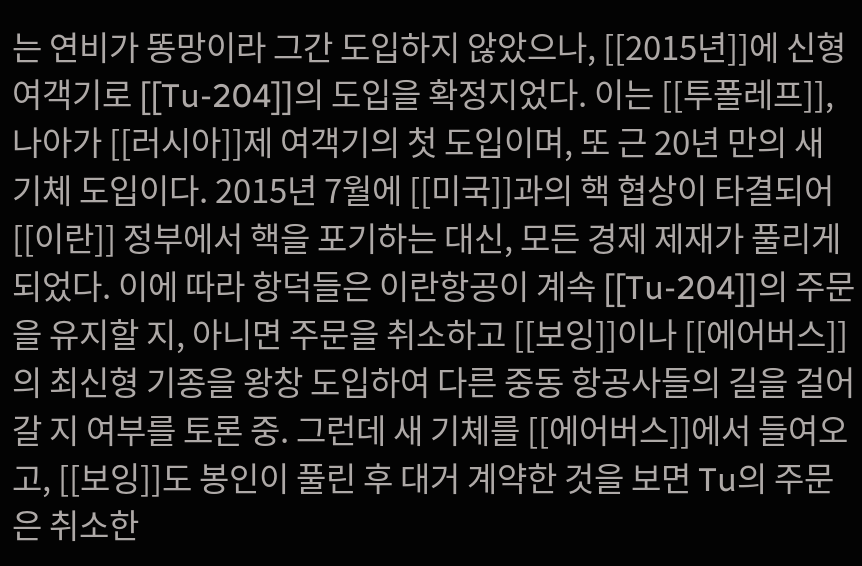는 연비가 똥망이라 그간 도입하지 않았으나, [[2015년]]에 신형 여객기로 [[Tu-204]]의 도입을 확정지었다. 이는 [[투폴레프]], 나아가 [[러시아]]제 여객기의 첫 도입이며, 또 근 20년 만의 새 기체 도입이다. 2015년 7월에 [[미국]]과의 핵 협상이 타결되어 [[이란]] 정부에서 핵을 포기하는 대신, 모든 경제 제재가 풀리게 되었다. 이에 따라 항덕들은 이란항공이 계속 [[Tu-204]]의 주문을 유지할 지, 아니면 주문을 취소하고 [[보잉]]이나 [[에어버스]]의 최신형 기종을 왕창 도입하여 다른 중동 항공사들의 길을 걸어갈 지 여부를 토론 중. 그런데 새 기체를 [[에어버스]]에서 들여오고, [[보잉]]도 봉인이 풀린 후 대거 계약한 것을 보면 Tu의 주문은 취소한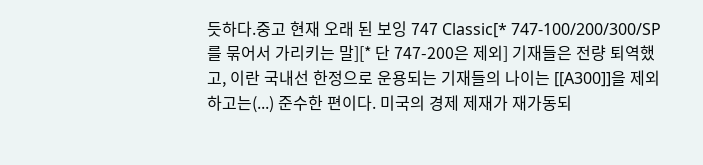듯하다.중고 현재 오래 된 보잉 747 Classic[* 747-100/200/300/SP를 묶어서 가리키는 말][* 단 747-200은 제외] 기재들은 전량 퇴역했고, 이란 국내선 한정으로 운용되는 기재들의 나이는 [[A300]]을 제외하고는(...) 준수한 편이다. 미국의 경제 제재가 재가동되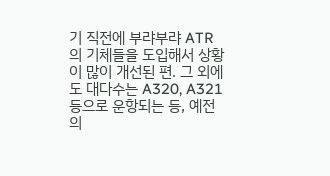기 직전에 부랴부랴 ATR의 기체들을 도입해서 상황이 많이 개선된 편. 그 외에도 대다수는 A320, A321 등으로 운항되는 등, 예전의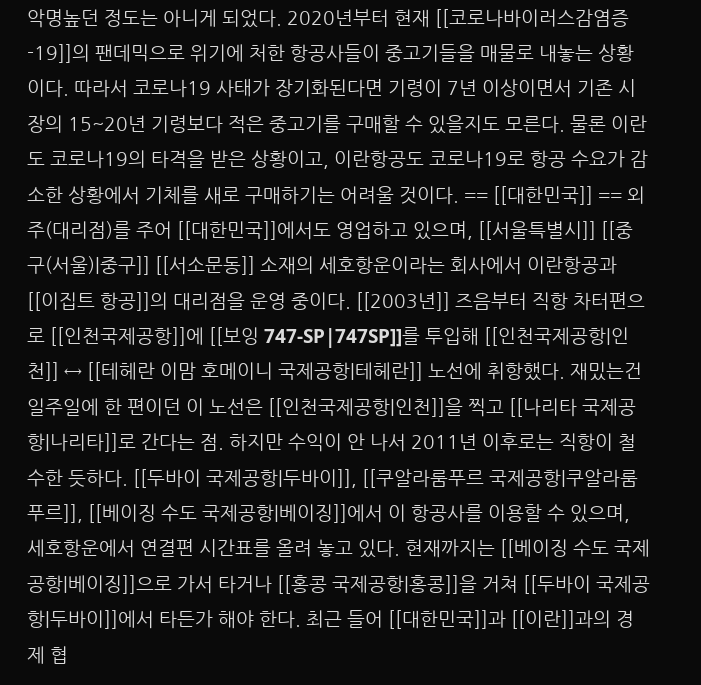악명높던 정도는 아니게 되었다. 2020년부터 현재 [[코로나바이러스감염증-19]]의 팬데믹으로 위기에 처한 항공사들이 중고기들을 매물로 내놓는 상황이다. 따라서 코로나19 사태가 장기화된다면 기령이 7년 이상이면서 기존 시장의 15~20년 기령보다 적은 중고기를 구매할 수 있을지도 모른다. 물론 이란도 코로나19의 타격을 받은 상황이고, 이란항공도 코로나19로 항공 수요가 감소한 상황에서 기체를 새로 구매하기는 어려울 것이다. == [[대한민국]] == 외주(대리점)를 주어 [[대한민국]]에서도 영업하고 있으며, [[서울특별시]] [[중구(서울)|중구]] [[서소문동]] 소재의 세호항운이라는 회사에서 이란항공과 [[이집트 항공]]의 대리점을 운영 중이다. [[2003년]] 즈음부터 직항 차터편으로 [[인천국제공항]]에 [[보잉 747-SP|747SP]]를 투입해 [[인천국제공항|인천]] ↔ [[테헤란 이맘 호메이니 국제공항|테헤란]] 노선에 취항했다. 재밌는건 일주일에 한 편이던 이 노선은 [[인천국제공항|인천]]을 찍고 [[나리타 국제공항|나리타]]로 간다는 점. 하지만 수익이 안 나서 2011년 이후로는 직항이 철수한 듯하다. [[두바이 국제공항|두바이]], [[쿠알라룸푸르 국제공항|쿠알라룸푸르]], [[베이징 수도 국제공항|베이징]]에서 이 항공사를 이용할 수 있으며, 세호항운에서 연결편 시간표를 올려 놓고 있다. 현재까지는 [[베이징 수도 국제공항|베이징]]으로 가서 타거나 [[홍콩 국제공항|홍콩]]을 거쳐 [[두바이 국제공항|두바이]]에서 타든가 해야 한다. 최근 들어 [[대한민국]]과 [[이란]]과의 경제 협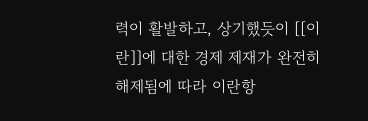력이 활발하고, 상기했듯이 [[이란]]에 대한 경제 제재가 완전히 해제됨에 따라 이란항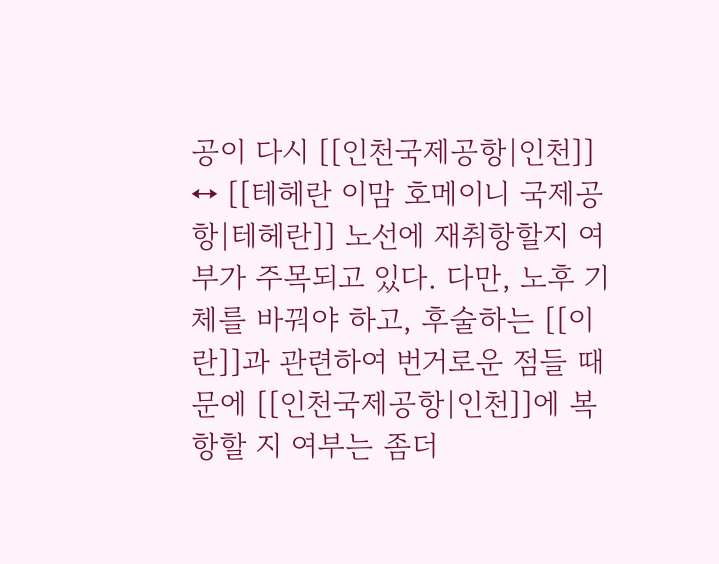공이 다시 [[인천국제공항|인천]] ↔ [[테헤란 이맘 호메이니 국제공항|테헤란]] 노선에 재취항할지 여부가 주목되고 있다. 다만, 노후 기체를 바꿔야 하고, 후술하는 [[이란]]과 관련하여 번거로운 점들 때문에 [[인천국제공항|인천]]에 복항할 지 여부는 좀더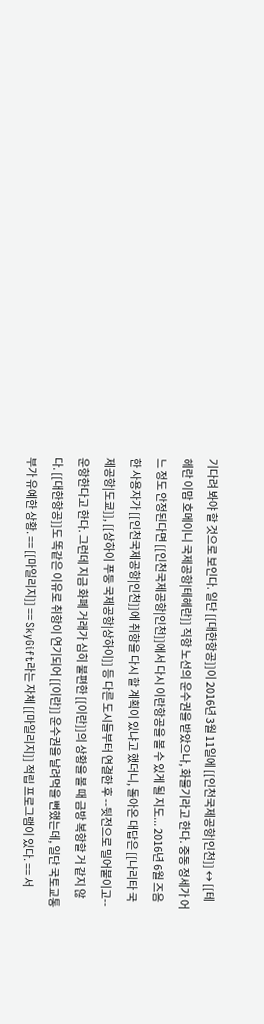기다려 봐야 할 것으로 보인다. 일단 [[대한항공]]이 2016년 3월 11일에 [[인천국제공항|인천]] ↔ [[테헤란 이맘 호메이니 국제공항|테헤란]] 직항 노선의 운수권을 받았으나, 화물기라고 한다. 중동 정세가 어느 정도 안정된다면 [[인천국제공항|인천]]에서 다시 이란항공을 볼 수 있게 될 지도... 2016년 6월 즈음 한 사용자가 [[인천국제공항|인천]]에 취항을 다시 할 계획이 있냐고 했더니, 돌아온 대답은 [[나리타 국제공항|도쿄]], [[상하이 푸둥 국제공항|상하이]] 등 다른 도시들부터 연결한 후 --뒷전으로 밀어붙이고-- 운항한다고 한다. 그런데 지금 화폐 거래가 심히 불편한 [[이란]]의 상황을 볼 때 금방 복항할 거 같지 않다. [[대한항공]]도 똑같은 이유로 취항이 연기되어 [[이란]] 운수권을 날려먹을 뻔했는데, 일단 국토교통부가 유예한 상황. == [[마일리지]] == SkyGift라는 자체 [[마일리지]] 적립 프로그램이 있다. == 서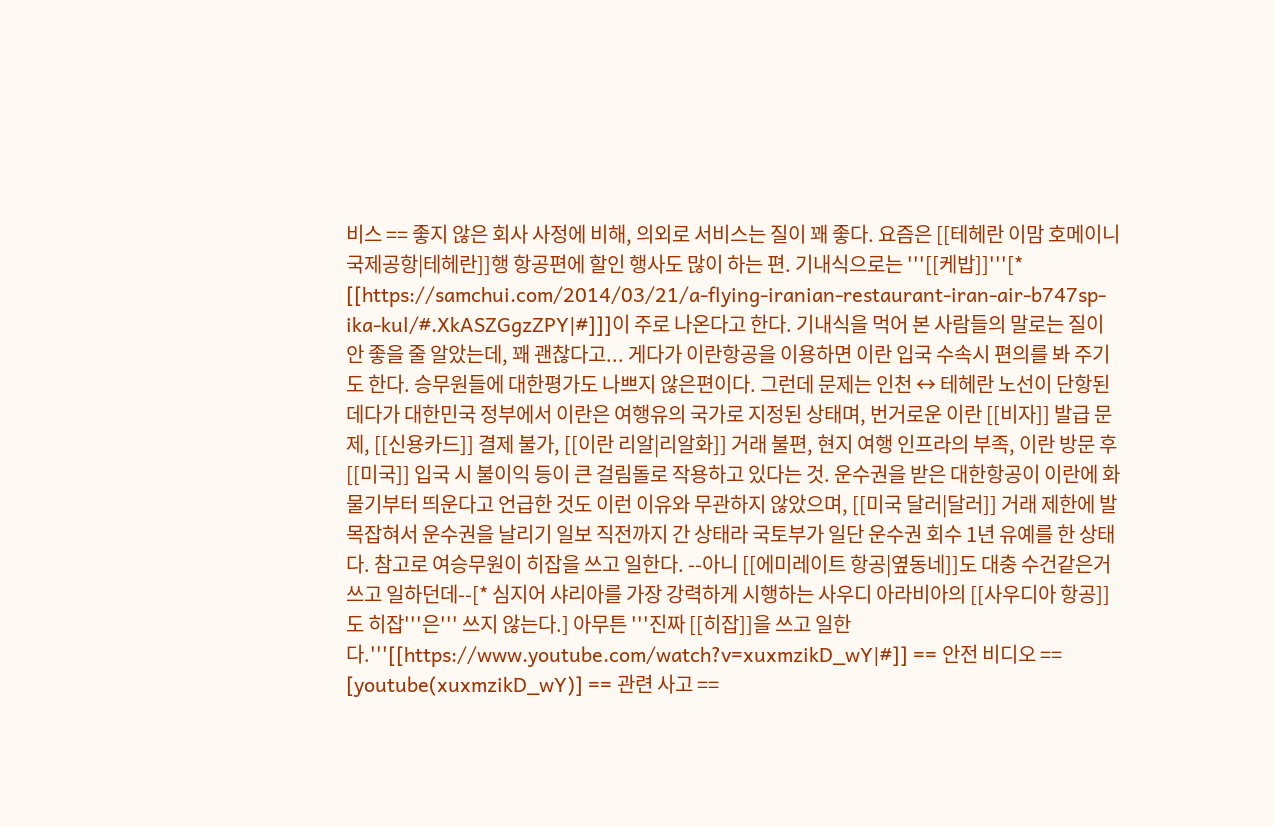비스 == 좋지 않은 회사 사정에 비해, 의외로 서비스는 질이 꽤 좋다. 요즘은 [[테헤란 이맘 호메이니 국제공항|테헤란]]행 항공편에 할인 행사도 많이 하는 편. 기내식으로는 '''[[케밥]]'''[* [[https://samchui.com/2014/03/21/a-flying-iranian-restaurant-iran-air-b747sp-ika-kul/#.XkASZGgzZPY|#]]]이 주로 나온다고 한다. 기내식을 먹어 본 사람들의 말로는 질이 안 좋을 줄 알았는데, 꽤 괜찮다고... 게다가 이란항공을 이용하면 이란 입국 수속시 편의를 봐 주기도 한다. 승무원들에 대한평가도 나쁘지 않은편이다. 그런데 문제는 인천 ↔ 테헤란 노선이 단항된 데다가 대한민국 정부에서 이란은 여행유의 국가로 지정된 상태며, 번거로운 이란 [[비자]] 발급 문제, [[신용카드]] 결제 불가, [[이란 리알|리알화]] 거래 불편, 현지 여행 인프라의 부족, 이란 방문 후 [[미국]] 입국 시 불이익 등이 큰 걸림돌로 작용하고 있다는 것. 운수권을 받은 대한항공이 이란에 화물기부터 띄운다고 언급한 것도 이런 이유와 무관하지 않았으며, [[미국 달러|달러]] 거래 제한에 발목잡혀서 운수권을 날리기 일보 직전까지 간 상태라 국토부가 일단 운수권 회수 1년 유예를 한 상태다. 참고로 여승무원이 히잡을 쓰고 일한다. --아니 [[에미레이트 항공|옆동네]]도 대충 수건같은거 쓰고 일하던데--[* 심지어 샤리아를 가장 강력하게 시행하는 사우디 아라비아의 [[사우디아 항공]]도 히잡'''은''' 쓰지 않는다.] 아무튼 '''진짜 [[히잡]]을 쓰고 일한다.'''[[https://www.youtube.com/watch?v=xuxmzikD_wY|#]] == 안전 비디오 == [youtube(xuxmzikD_wY)] == 관련 사고 ==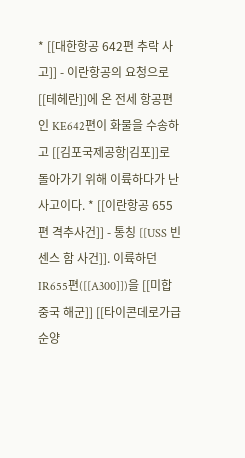* [[대한항공 642편 추락 사고]] - 이란항공의 요청으로 [[테헤란]]에 온 전세 항공편인 KE642편이 화물을 수송하고 [[김포국제공항|김포]]로 돌아가기 위해 이륙하다가 난 사고이다. * [[이란항공 655편 격추사건]] - 통칭 [[USS 빈센스 함 사건]]. 이륙하던 IR655편([[A300]])을 [[미합중국 해군]] [[타이콘데로가급 순양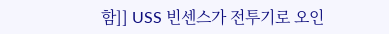함]] USS 빈센스가 전투기로 오인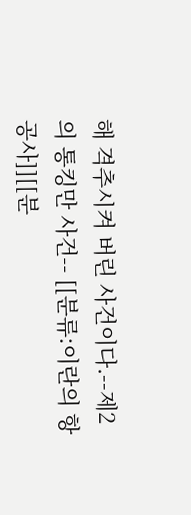해 격추시켜 버린 사건이다.--제2의 통킹만 사건-- [[분류:이란의 항공사]][[분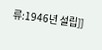류:1946년 설립]]